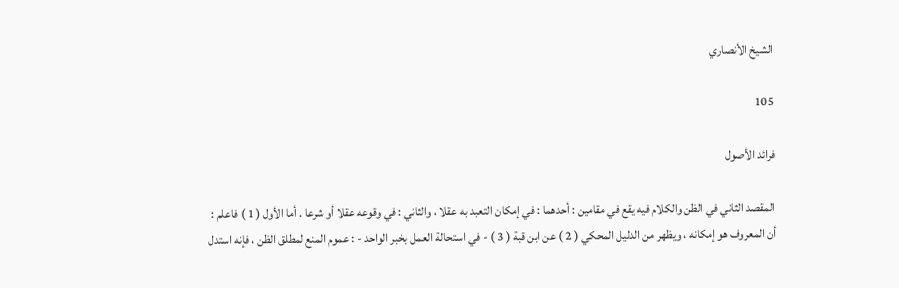الشيخ الأنصاري

105

فرائد الأصول

المقصد الثاني في الظن والكلام فيه يقع في مقامين : أحدهما : في إمكان التعبد به عقلا ، والثاني : في وقوعه عقلا أو شرعا . أما الأول ( 1 ) فاعلم : أن المعروف هو إمكانه ، ويظهر من الدليل المحكي ( 2 ) عن ابن قبة ( 3 ) - في استحالة العمل بخبر الواحد - : عموم المنع لمطلق الظن ، فإنه استدل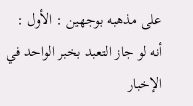على مذهبه بوجهين : الأول : أنه لو جاز التعبد بخبر الواحد في الإخبار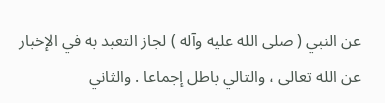عن النبي ( صلى الله عليه وآله ) لجاز التعبد به في الإخبار عن الله تعالى ، والتالي باطل إجماعا . والثاني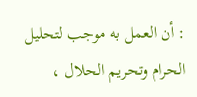: أن العمل به موجب لتحليل الحرام وتحريم الحلال ،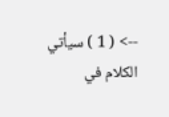--> ( 1 ) سيأتي الكلام في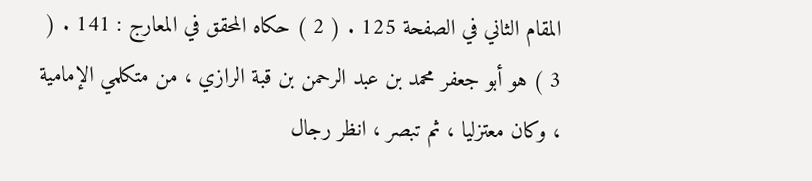المقام الثاني في الصفحة 125 . ( 2 ) حكاه المحقق في المعارج : 141 . ( 3 ) هو أبو جعفر محمد بن عبد الرحمن بن قبة الرازي ، من متكلمي الإمامية ، وكان معتزليا ، ثم تبصر ، انظر رجال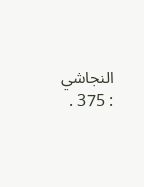النجاشي : 375 .